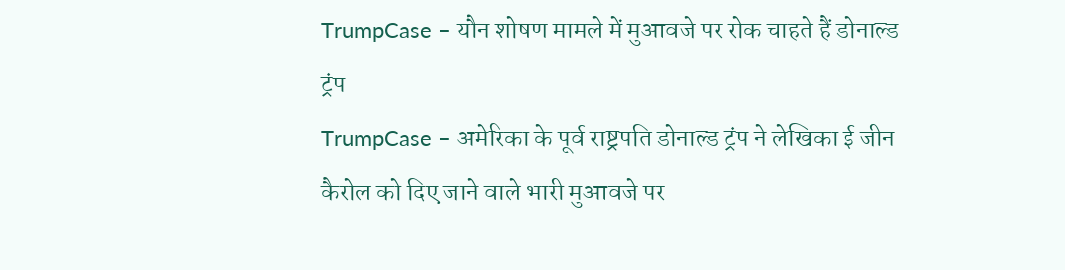TrumpCase – यौन शोषण मामले में मुआवजे पर रोक चाहते हैं डोनाल्ड ट्रंप
TrumpCase – अमेरिका के पूर्व राष्ट्रपति डोनाल्ड ट्रंप ने लेखिका ई जीन कैरोल को दिए जाने वाले भारी मुआवजे पर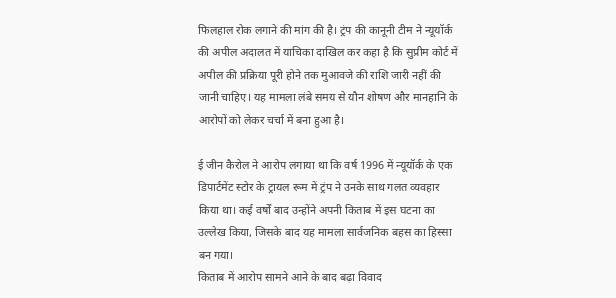फिलहाल रोक लगाने की मांग की है। ट्रंप की कानूनी टीम ने न्यूयॉर्क की अपील अदालत में याचिका दाखिल कर कहा है कि सुप्रीम कोर्ट में अपील की प्रक्रिया पूरी होने तक मुआवजे की राशि जारी नहीं की जानी चाहिए। यह मामला लंबे समय से यौन शोषण और मानहानि के आरोपों को लेकर चर्चा में बना हुआ है।

ई जीन कैरोल ने आरोप लगाया था कि वर्ष 1996 में न्यूयॉर्क के एक डिपार्टमेंट स्टोर के ट्रायल रूम में ट्रंप ने उनके साथ गलत व्यवहार किया था। कई वर्षों बाद उन्होंने अपनी किताब में इस घटना का उल्लेख किया, जिसके बाद यह मामला सार्वजनिक बहस का हिस्सा बन गया।
किताब में आरोप सामने आने के बाद बढ़ा विवाद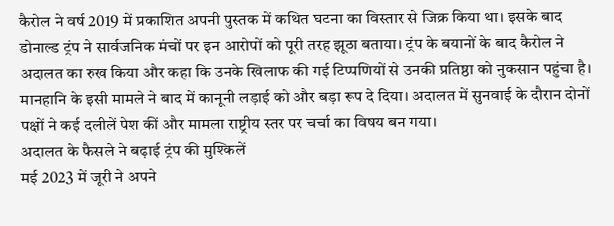कैरोल ने वर्ष 2019 में प्रकाशित अपनी पुस्तक में कथित घटना का विस्तार से जिक्र किया था। इसके बाद डोनाल्ड ट्रंप ने सार्वजनिक मंचों पर इन आरोपों को पूरी तरह झूठा बताया। ट्रंप के बयानों के बाद कैरोल ने अदालत का रुख किया और कहा कि उनके खिलाफ की गई टिप्पणियों से उनकी प्रतिष्ठा को नुकसान पहुंचा है।
मानहानि के इसी मामले ने बाद में कानूनी लड़ाई को और बड़ा रूप दे दिया। अदालत में सुनवाई के दौरान दोनों पक्षों ने कई दलीलें पेश कीं और मामला राष्ट्रीय स्तर पर चर्चा का विषय बन गया।
अदालत के फैसले ने बढ़ाई ट्रंप की मुश्किलें
मई 2023 में जूरी ने अपने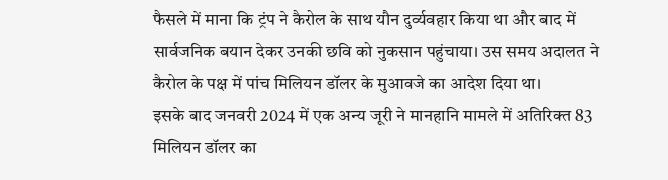फैसले में माना कि ट्रंप ने कैरोल के साथ यौन दुर्व्यवहार किया था और बाद में सार्वजनिक बयान देकर उनकी छवि को नुकसान पहुंचाया। उस समय अदालत ने कैरोल के पक्ष में पांच मिलियन डॉलर के मुआवजे का आदेश दिया था।
इसके बाद जनवरी 2024 में एक अन्य जूरी ने मानहानि मामले में अतिरिक्त 83 मिलियन डॉलर का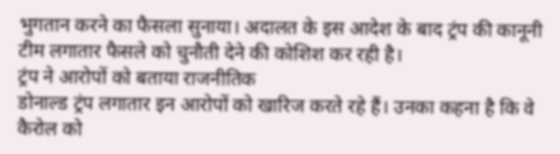भुगतान करने का फैसला सुनाया। अदालत के इस आदेश के बाद ट्रंप की कानूनी टीम लगातार फैसले को चुनौती देने की कोशिश कर रही है।
ट्रंप ने आरोपों को बताया राजनीतिक
डोनाल्ड ट्रंप लगातार इन आरोपों को खारिज करते रहे हैं। उनका कहना है कि वे कैरोल को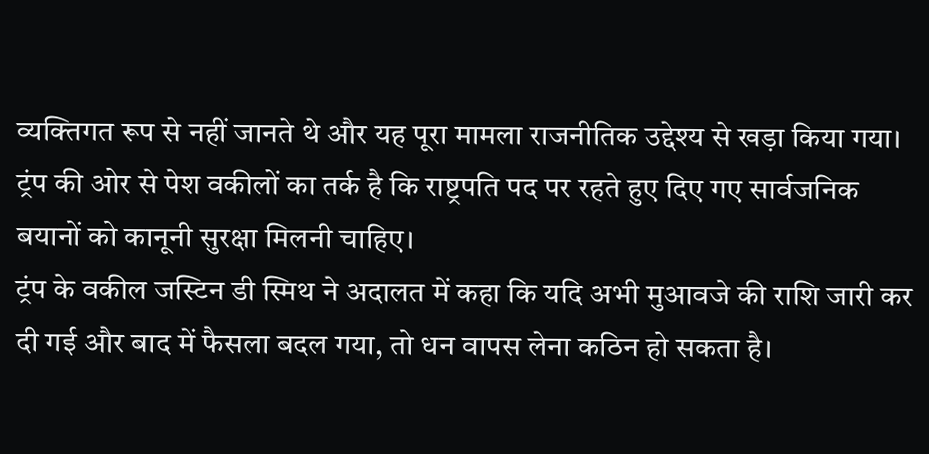व्यक्तिगत रूप से नहीं जानते थे और यह पूरा मामला राजनीतिक उद्देश्य से खड़ा किया गया। ट्रंप की ओर से पेश वकीलों का तर्क है कि राष्ट्रपति पद पर रहते हुए दिए गए सार्वजनिक बयानों को कानूनी सुरक्षा मिलनी चाहिए।
ट्रंप के वकील जस्टिन डी स्मिथ ने अदालत में कहा कि यदि अभी मुआवजे की राशि जारी कर दी गई और बाद में फैसला बदल गया, तो धन वापस लेना कठिन हो सकता है।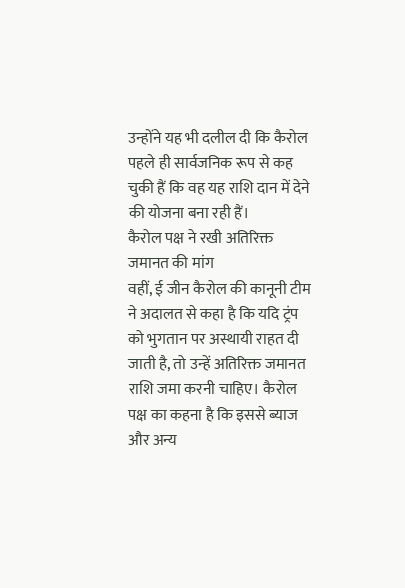उन्होंने यह भी दलील दी कि कैरोल पहले ही सार्वजनिक रूप से कह चुकी हैं कि वह यह राशि दान में देने की योजना बना रही हैं।
कैरोल पक्ष ने रखी अतिरिक्त जमानत की मांग
वहीं, ई जीन कैरोल की कानूनी टीम ने अदालत से कहा है कि यदि ट्रंप को भुगतान पर अस्थायी राहत दी जाती है, तो उन्हें अतिरिक्त जमानत राशि जमा करनी चाहिए। कैरोल पक्ष का कहना है कि इससे ब्याज और अन्य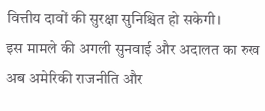वित्तीय दावों की सुरक्षा सुनिश्चित हो सकेगी।
इस मामले की अगली सुनवाई और अदालत का रुख अब अमेरिकी राजनीति और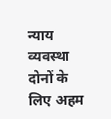न्याय व्यवस्था दोनों के लिए अहम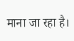माना जा रहा है।